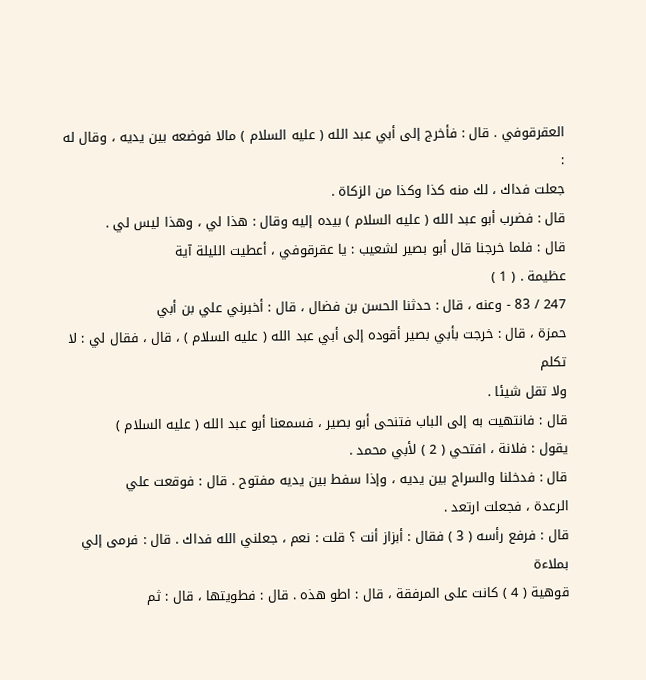العقرقوفي . قال : فأخرج إلى أبي عبد الله ( عليه السلام ) مالا فوضعه بين يديه ، وقال له :
جعلت فداك ، لك منه كذا وكذا من الزكاة .
قال : فضرب أبو عبد الله ( عليه السلام ) بيده إليه وقال : هذا لي ، وهذا ليس لي .
قال : فلما خرجنا قال أبو بصير لشعيب : يا عقرقوفي ، أعطيت الليلة آية
عظيمة . ( 1 )
247 / 83 - وعنه ، قال : حدثنا الحسن بن فضال ، قال : أخبرني علي بن أبي
حمزة ، قال : خرجت بأبي بصير أقوده إلى أبي عبد الله ( عليه السلام ) ، قال ، فقال لي : لا تكلم
ولا تقل شيئا .
قال : فانتهيت به إلى الباب فتنحى أبو بصير ، فسمعنا أبو عبد الله ( عليه السلام )
يقول : فلانة ، افتحي ( 2 ) لأبي محمد .
قال : فدخلنا والسراج بين يديه ، وإذا سفط بين يديه مفتوح . قال : فوقعت علي
الرعدة ، فجعلت ارتعد .
قال : فرفع رأسه ( 3 ) فقال : أبزاز أنت ؟ قلت : نعم ، جعلني الله فداك . قال : فرمى إلي بملاءة
قوهية ( 4 ) كانت على المرفقة ، قال : اطو هذه . قال : فطويتها ، قال : ثم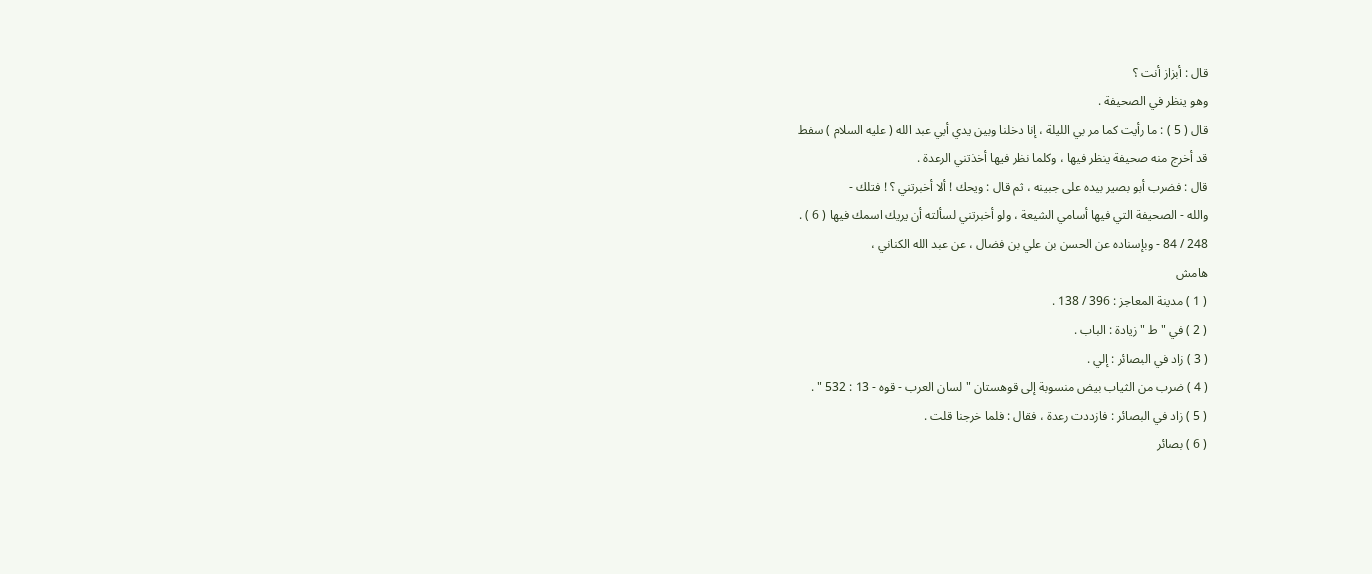قال : أبزاز أنت ؟
وهو ينظر في الصحيفة .
قال ( 5 ) : ما رأيت كما مر بي الليلة ، إنا دخلنا وبين يدي أبي عبد الله ( عليه السلام ) سفط
قد أخرج منه صحيفة ينظر فيها ، وكلما نظر فيها أخذتني الرعدة .
قال : فضرب أبو بصير بيده على جبينه ، ثم قال : ويحك ! ألا أخبرتني ؟ ! فتلك -
والله - الصحيفة التي فيها أسامي الشيعة ، ولو أخبرتني لسألته أن يريك اسمك فيها ( 6 ) .
248 / 84 - وبإسناده عن الحسن بن علي بن فضال ، عن عبد الله الكناني ،
هامش
( 1 ) مدينة المعاجز : 396 / 138 .
( 2 ) في " ط " زيادة : الباب .
( 3 ) زاد في البصائر : إلي .
( 4 ) ضرب من الثياب بيض منسوبة إلى قوهستان " لسان العرب - قوه - 13 : 532 " .
( 5 ) زاد في البصائر : فازددت رعدة ، فقال : فلما خرجنا قلت .
( 6 ) بصائر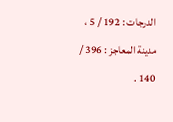الدرجات : 192 / 5 ، مدينة المعاجز : 396 / 140 .